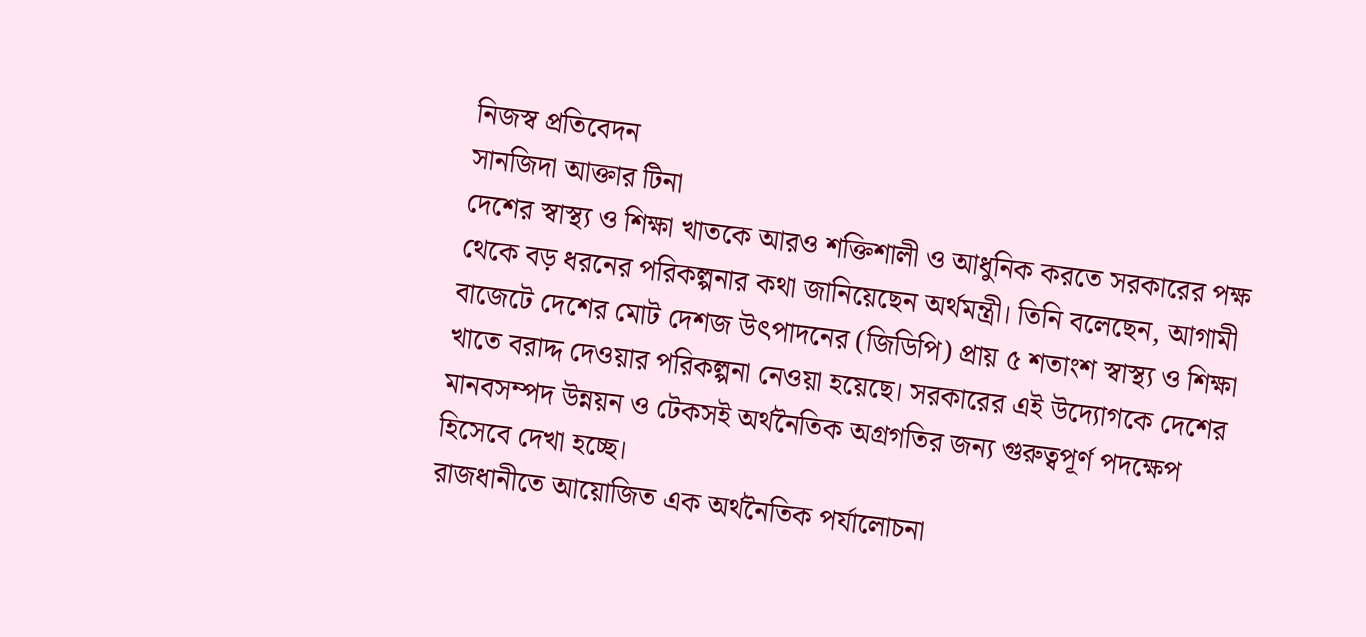নিজস্ব প্রতিবেদন
সানজিদা আক্তার টিনা
দেশের স্বাস্থ্য ও শিক্ষা খাতকে আরও শক্তিশালী ও আধুনিক করতে সরকারের পক্ষ থেকে বড় ধরনের পরিকল্পনার কথা জানিয়েছেন অর্থমন্ত্রী। তিনি বলেছেন, আগামী বাজেটে দেশের মোট দেশজ উৎপাদনের (জিডিপি) প্রায় ৫ শতাংশ স্বাস্থ্য ও শিক্ষা খাতে বরাদ্দ দেওয়ার পরিকল্পনা নেওয়া হয়েছে। সরকারের এই উদ্যোগকে দেশের মানবসম্পদ উন্নয়ন ও টেকসই অর্থনৈতিক অগ্রগতির জন্য গুরুত্বপূর্ণ পদক্ষেপ হিসেবে দেখা হচ্ছে।
রাজধানীতে আয়োজিত এক অর্থনৈতিক পর্যালোচনা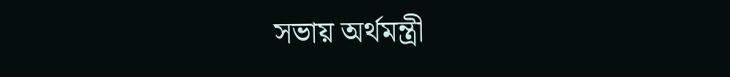সভায় অর্থমন্ত্রী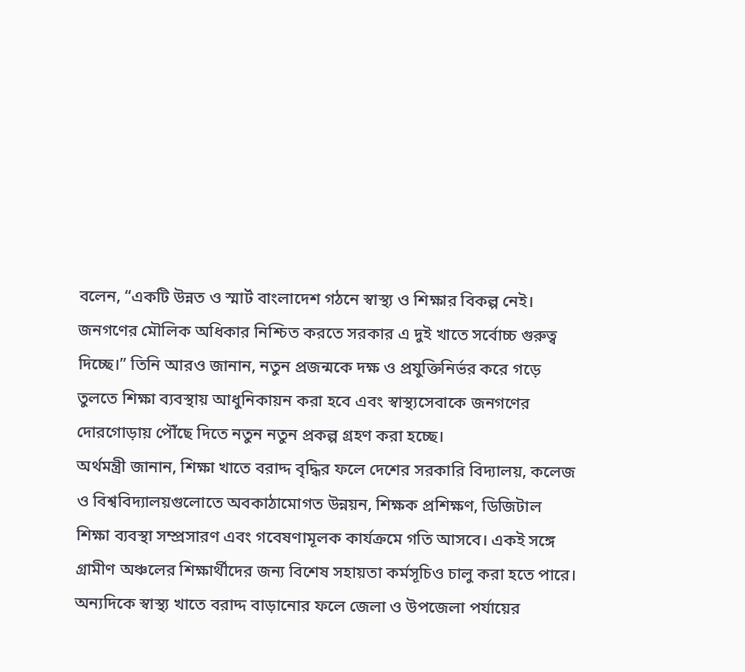বলেন, “একটি উন্নত ও স্মার্ট বাংলাদেশ গঠনে স্বাস্থ্য ও শিক্ষার বিকল্প নেই। জনগণের মৌলিক অধিকার নিশ্চিত করতে সরকার এ দুই খাতে সর্বোচ্চ গুরুত্ব দিচ্ছে।” তিনি আরও জানান, নতুন প্রজন্মকে দক্ষ ও প্রযুক্তিনির্ভর করে গড়ে তুলতে শিক্ষা ব্যবস্থায় আধুনিকায়ন করা হবে এবং স্বাস্থ্যসেবাকে জনগণের দোরগোড়ায় পৌঁছে দিতে নতুন নতুন প্রকল্প গ্রহণ করা হচ্ছে।
অর্থমন্ত্রী জানান, শিক্ষা খাতে বরাদ্দ বৃদ্ধির ফলে দেশের সরকারি বিদ্যালয়, কলেজ ও বিশ্ববিদ্যালয়গুলোতে অবকাঠামোগত উন্নয়ন, শিক্ষক প্রশিক্ষণ, ডিজিটাল শিক্ষা ব্যবস্থা সম্প্রসারণ এবং গবেষণামূলক কার্যক্রমে গতি আসবে। একই সঙ্গে গ্রামীণ অঞ্চলের শিক্ষার্থীদের জন্য বিশেষ সহায়তা কর্মসূচিও চালু করা হতে পারে।
অন্যদিকে স্বাস্থ্য খাতে বরাদ্দ বাড়ানোর ফলে জেলা ও উপজেলা পর্যায়ের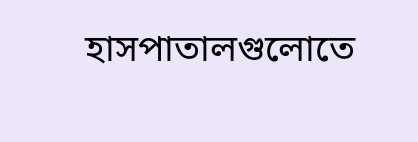হাসপাতালগুলোতে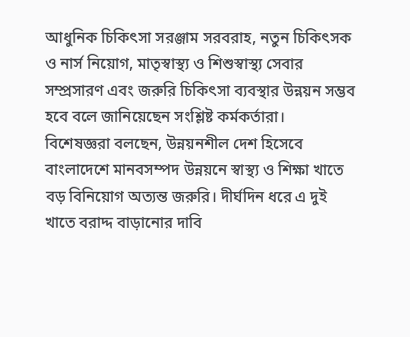আধুনিক চিকিৎসা সরঞ্জাম সরবরাহ, নতুন চিকিৎসক ও নার্স নিয়োগ, মাতৃস্বাস্থ্য ও শিশুস্বাস্থ্য সেবার সম্প্রসারণ এবং জরুরি চিকিৎসা ব্যবস্থার উন্নয়ন সম্ভব হবে বলে জানিয়েছেন সংশ্লিষ্ট কর্মকর্তারা।
বিশেষজ্ঞরা বলছেন, উন্নয়নশীল দেশ হিসেবে বাংলাদেশে মানবসম্পদ উন্নয়নে স্বাস্থ্য ও শিক্ষা খাতে বড় বিনিয়োগ অত্যন্ত জরুরি। দীর্ঘদিন ধরে এ দুই খাতে বরাদ্দ বাড়ানোর দাবি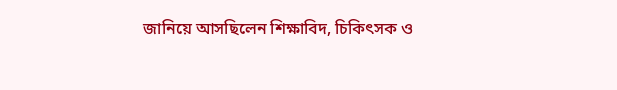জানিয়ে আসছিলেন শিক্ষাবিদ, চিকিৎসক ও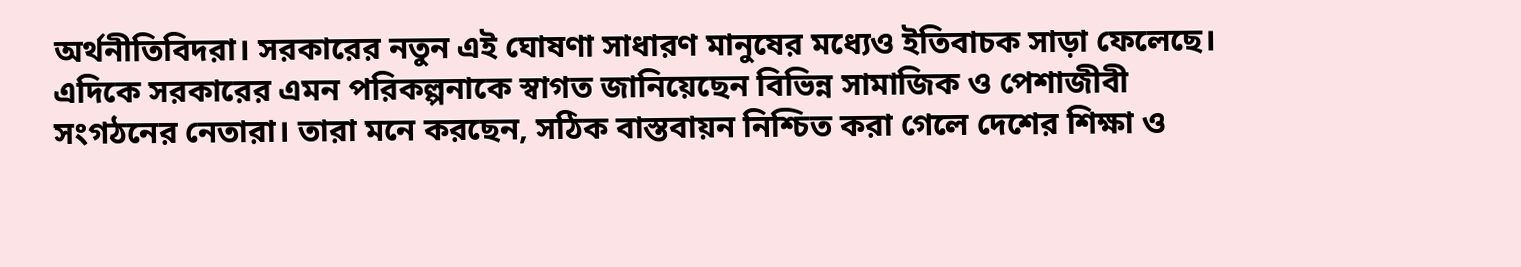অর্থনীতিবিদরা। সরকারের নতুন এই ঘোষণা সাধারণ মানুষের মধ্যেও ইতিবাচক সাড়া ফেলেছে।
এদিকে সরকারের এমন পরিকল্পনাকে স্বাগত জানিয়েছেন বিভিন্ন সামাজিক ও পেশাজীবী সংগঠনের নেতারা। তারা মনে করছেন, সঠিক বাস্তবায়ন নিশ্চিত করা গেলে দেশের শিক্ষা ও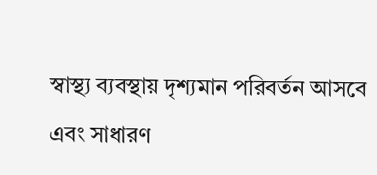স্বাস্থ্য ব্যবস্থায় দৃশ্যমান পরিবর্তন আসবে এবং সাধারণ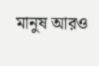মানুষ আরও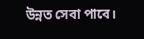উন্নত সেবা পাবে।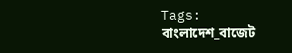Tags:
বাংলাদেশ_বাজেট